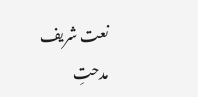نعت شریف
مدحتِ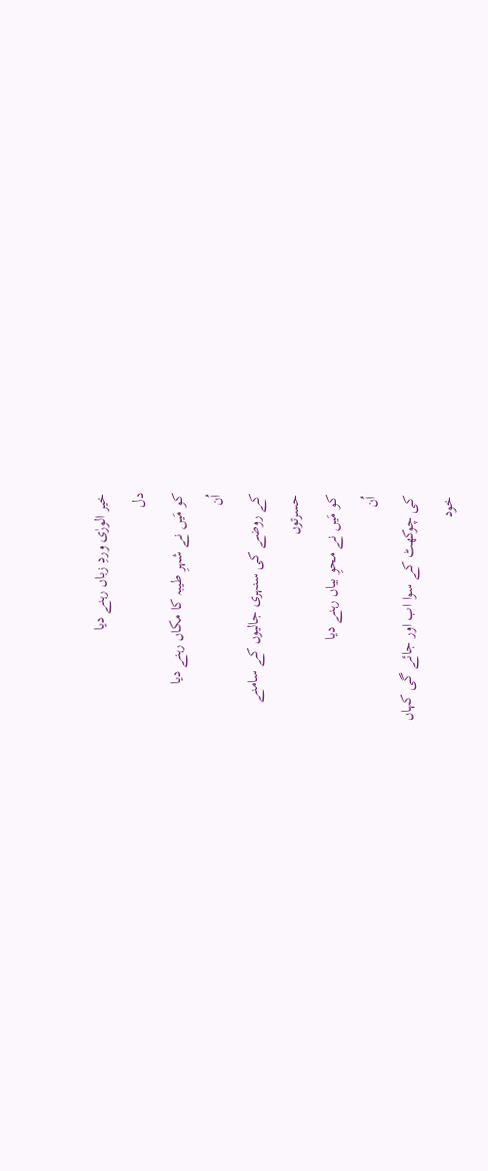خیر الورٰی وردِ زباں رہنے دیا
دل
کو مَیں نے شہرِ طیبہ کا مکاں رہنے دیا
اُن
کے روضے کی سنہری جالیوں کے سامنے
حسرتوں
کو مَیں نے محوِ بیاں رہنے دیا
اُن
کی چوکھٹ کے سوا اب اور جائے گی کہاں
خود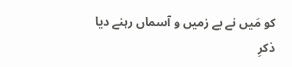کو مَیں نے بے زمیں و آسماں رہنے دیا
ذکرِ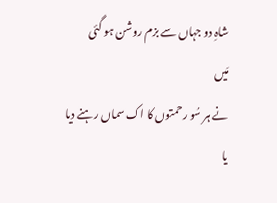شاہِ دو جہاں سے بزم روشن ہو گئی
مَیں
نے ہر سُو رحمتوں کا اک سماں رہنے دیا
یا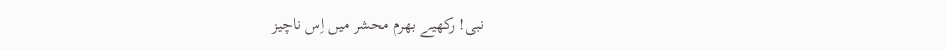نبی! رکھیے بھرم محشر میں اِس ناچیز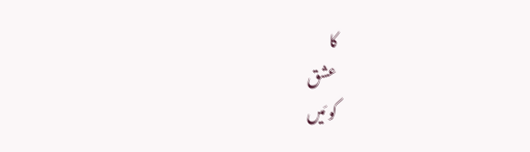کا
عشق
کو مَیں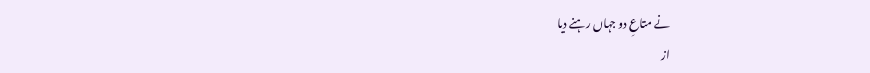نے متاعِ دو جہاں رہنے دیا
از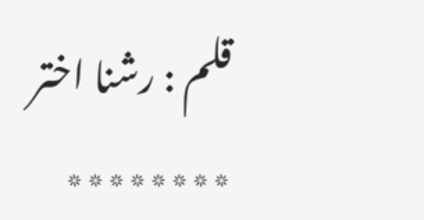قلم : رشنا اختر
٭٭٭٭٭٭٭٭